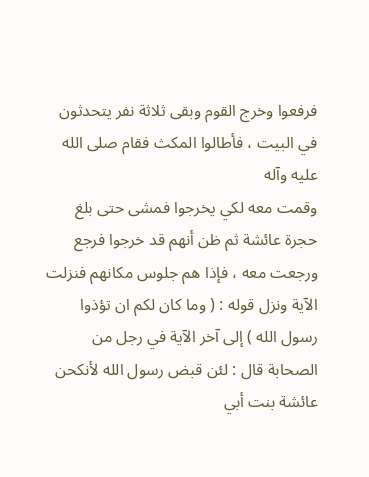فرفعوا وخرج القوم وبقى ثلاثة نفر يتحدثون في البيت ، فأطالوا المكث فقام صلى الله عليه وآله
وقمت معه لكي يخرجوا فمشى حتى بلغ حجرة عائشة ثم ظن أنهم قد خرجوا فرجع
ورجعت معه ، فإذا هم جلوس مكانهم فنزلت الآية ونزل قوله : ( وما كان لكم ان تؤذوا
رسول الله ) إلى آخر الآية في رجل من الصحابة قال : لئن قبض رسول الله لأنكحن
عائشة بنت أبي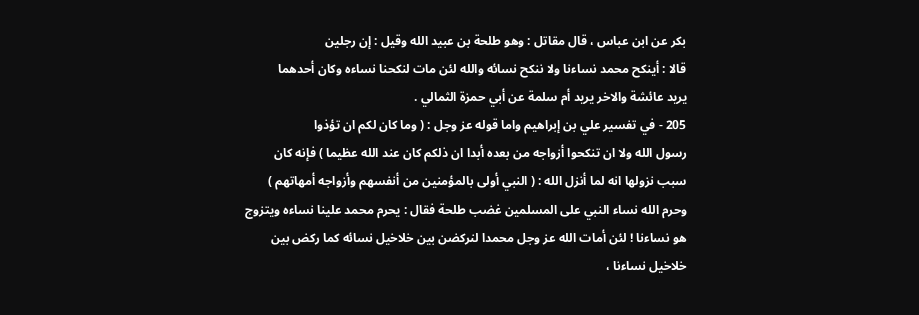بكر عن ابن عباس ، قال مقاتل : وهو طلحة بن عبيد الله وقيل : إن رجلين
قالا : أينكح محمد نساءنا ولا ننكح نسائه والله لئن مات لنكحنا نساءه وكان أحدهما
يريد عائشة والاخر يريد أم سلمة عن أبي حمزة الثمالي .
205 - في تفسير علي بن إبراهيم واما قوله عز وجل : ( وما كان لكم ان تؤذوا
رسول الله ولا ان تنكحوا أزواجه من بعده أبدا ان ذلكم كان عند الله عظيما ) فإنه كان
سبب نزولها انه لما أنزل الله : ( النبي أولى بالمؤمنين من أنفسهم وأزواجه أمهاتهم )
وحرم الله نساء النبي على المسلمين غضب طلحة فقال : يحرم محمد علينا نساءه ويتزوج
هو نساءنا ! لئن أمات الله عز وجل محمدا لنركضن بين خلاخيل نسائه كما ركض بين
خلاخيل نساءنا ،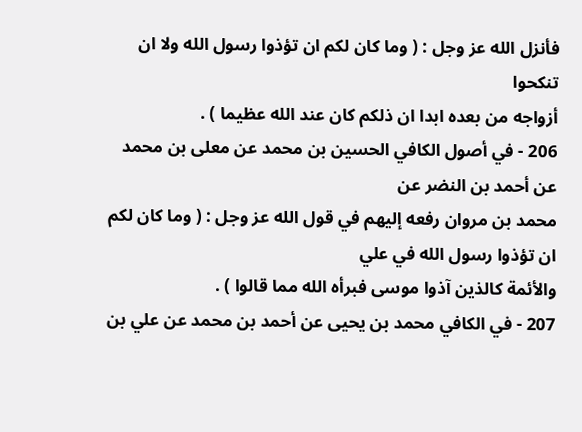فأنزل الله عز وجل : ( وما كان لكم ان تؤذوا رسول الله ولا ان تنكحوا
أزواجه من بعده ابدا ان ذلكم كان عند الله عظيما ) .
206 - في أصول الكافي الحسين بن محمد عن معلى بن محمد عن أحمد بن النضر عن
محمد بن مروان رفعه إليهم في قول الله عز وجل : ( وما كان لكم ان تؤذوا رسول الله في علي
والأئمة كالذين آذوا موسى فبرأه الله مما قالوا ) .
207 - في الكافي محمد بن يحيى عن أحمد بن محمد عن علي بن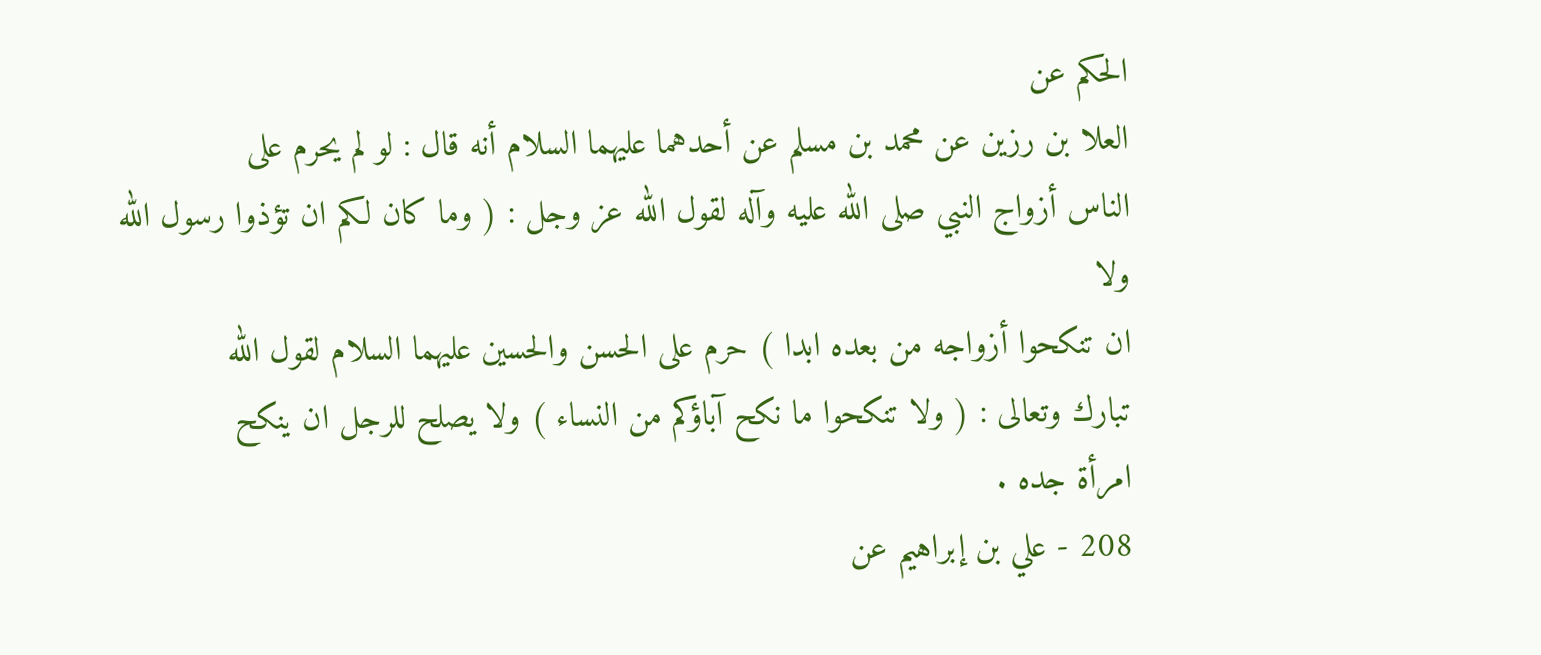الحكم عن
العلا بن رزين عن محمد بن مسلم عن أحدهما عليهما السلام أنه قال : لو لم يحرم على
الناس أزواج النبي صلى الله عليه وآله لقول الله عز وجل : ( وما كان لكم ان تؤذوا رسول الله ولا
ان تنكحوا أزواجه من بعده ابدا ) حرم على الحسن والحسين عليهما السلام لقول الله
تبارك وتعالى : ( ولا تنكحوا ما نكح آباؤكم من النساء ) ولا يصلح للرجل ان ينكح
امرأة جده .
208 - علي بن إبراهيم عن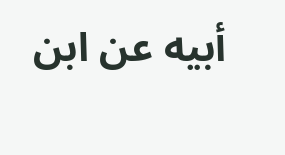أبيه عن ابن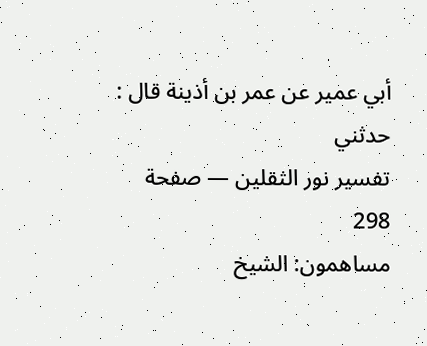أبي عمير عن عمر بن أذينة قال : حدثني
تفسير نور الثقلين — صفحة 298
مساهمون: الشيخ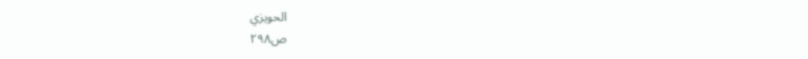الحويزي
ص٢٩٨